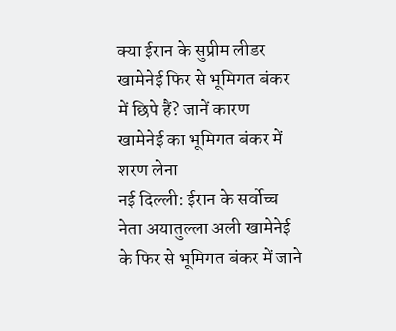क्या ईरान के सुप्रीम लीडर खामेनेई फिर से भूमिगत बंकर में छिपे हैं? जानें कारण
खामेनेई का भूमिगत बंकर में शरण लेना
नई दिल्ली: ईरान के सर्वोच्च नेता अयातुल्ला अली खामेनेई के फिर से भूमिगत बंकर में जाने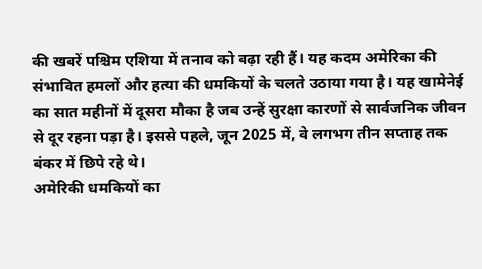की खबरें पश्चिम एशिया में तनाव को बढ़ा रही हैं। यह कदम अमेरिका की संभावित हमलों और हत्या की धमकियों के चलते उठाया गया है। यह खामेनेई का सात महीनों में दूसरा मौका है जब उन्हें सुरक्षा कारणों से सार्वजनिक जीवन से दूर रहना पड़ा है। इससे पहले, जून 2025 में, वे लगभग तीन सप्ताह तक बंकर में छिपे रहे थे।
अमेरिकी धमकियों का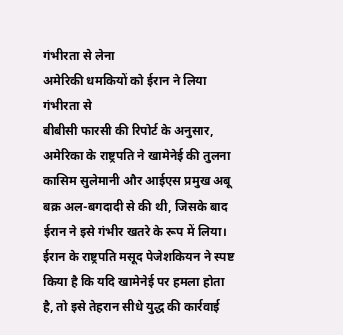गंभीरता से लेना
अमेरिकी धमकियों को ईरान ने लिया गंभीरता से
बीबीसी फारसी की रिपोर्ट के अनुसार, अमेरिका के राष्ट्रपति ने खामेनेई की तुलना कासिम सुलेमानी और आईएस प्रमुख अबू बक्र अल-बगदादी से की थी, जिसके बाद ईरान ने इसे गंभीर खतरे के रूप में लिया। ईरान के राष्ट्रपति मसूद पेजेशकियन ने स्पष्ट किया है कि यदि खामेनेई पर हमला होता है, तो इसे तेहरान सीधे युद्ध की कार्रवाई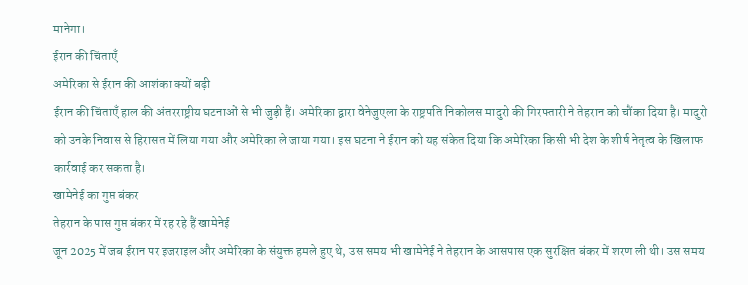मानेगा।
ईरान की चिंताएँ
अमेरिका से ईरान की आशंका क्यों बढ़ी
ईरान की चिंताएँ हाल की अंतरराष्ट्रीय घटनाओं से भी जुड़ी हैं। अमेरिका द्वारा वेनेजुएला के राष्ट्रपति निकोलस मादुरो की गिरफ्तारी ने तेहरान को चौंका दिया है। मादुरो को उनके निवास से हिरासत में लिया गया और अमेरिका ले जाया गया। इस घटना ने ईरान को यह संकेत दिया कि अमेरिका किसी भी देश के शीर्ष नेतृत्व के खिलाफ कार्रवाई कर सकता है।
खामेनेई का गुप्त बंकर
तेहरान के पास गुप्त बंकर में रह रहे हैं खामेनेई
जून 2025 में जब ईरान पर इजराइल और अमेरिका के संयुक्त हमले हुए थे, उस समय भी खामेनेई ने तेहरान के आसपास एक सुरक्षित बंकर में शरण ली थी। उस समय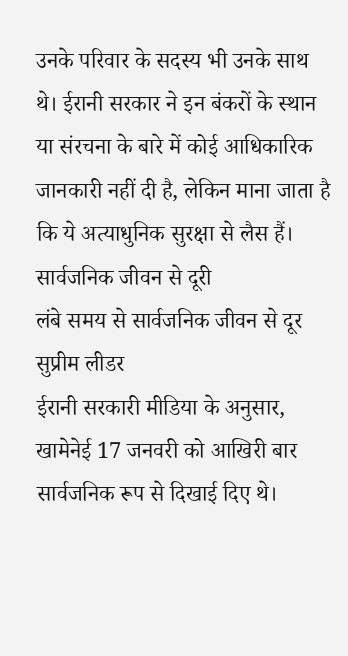उनके परिवार के सदस्य भी उनके साथ थे। ईरानी सरकार ने इन बंकरों के स्थान या संरचना के बारे में कोई आधिकारिक जानकारी नहीं दी है, लेकिन माना जाता है कि ये अत्याधुनिक सुरक्षा से लैस हैं।
सार्वजनिक जीवन से दूरी
लंबे समय से सार्वजनिक जीवन से दूर सुप्रीम लीडर
ईरानी सरकारी मीडिया के अनुसार, खामेनेई 17 जनवरी को आखिरी बार सार्वजनिक रूप से दिखाई दिए थे।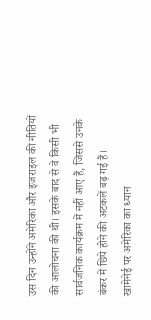उस दिन उन्होंने अमेरिका और इजराइल की नीतियों की आलोचना की थी। इसके बाद से वे किसी भी सार्वजनिक कार्यक्रम में नहीं आए हैं, जिससे उनके बंकर में छिपे होने की अटकलें बढ़ गई हैं।
खामेनेई पर अमेरिका का ध्यान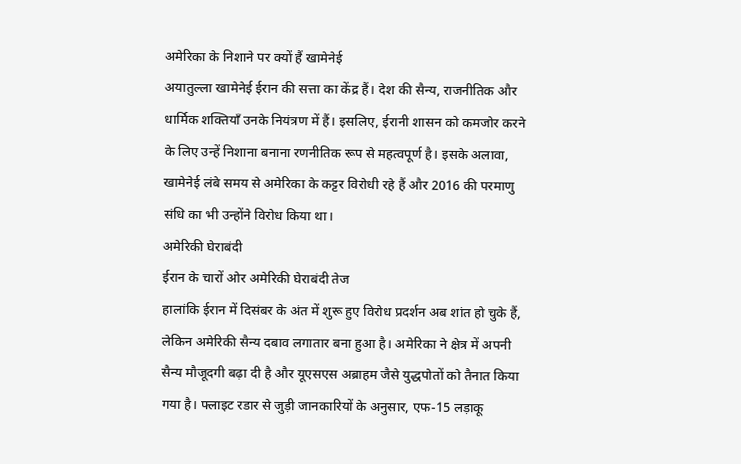अमेरिका के निशाने पर क्यों हैं खामेनेई
अयातुल्ला खामेनेई ईरान की सत्ता का केंद्र हैं। देश की सैन्य, राजनीतिक और धार्मिक शक्तियाँ उनके नियंत्रण में हैं। इसलिए, ईरानी शासन को कमजोर करने के लिए उन्हें निशाना बनाना रणनीतिक रूप से महत्वपूर्ण है। इसके अलावा, खामेनेई लंबे समय से अमेरिका के कट्टर विरोधी रहे हैं और 2016 की परमाणु संधि का भी उन्होंने विरोध किया था।
अमेरिकी घेराबंदी
ईरान के चारों ओर अमेरिकी घेराबंदी तेज
हालांकि ईरान में दिसंबर के अंत में शुरू हुए विरोध प्रदर्शन अब शांत हो चुके हैं, लेकिन अमेरिकी सैन्य दबाव लगातार बना हुआ है। अमेरिका ने क्षेत्र में अपनी सैन्य मौजूदगी बढ़ा दी है और यूएसएस अब्राहम जैसे युद्धपोतों को तैनात किया गया है। फ्लाइट रडार से जुड़ी जानकारियों के अनुसार, एफ-15 लड़ाकू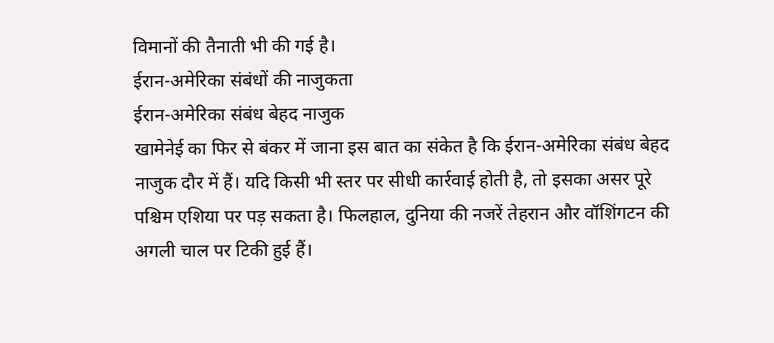विमानों की तैनाती भी की गई है।
ईरान-अमेरिका संबंधों की नाजुकता
ईरान-अमेरिका संबंध बेहद नाजुक
खामेनेई का फिर से बंकर में जाना इस बात का संकेत है कि ईरान-अमेरिका संबंध बेहद नाजुक दौर में हैं। यदि किसी भी स्तर पर सीधी कार्रवाई होती है, तो इसका असर पूरे पश्चिम एशिया पर पड़ सकता है। फिलहाल, दुनिया की नजरें तेहरान और वॉशिंगटन की अगली चाल पर टिकी हुई हैं।